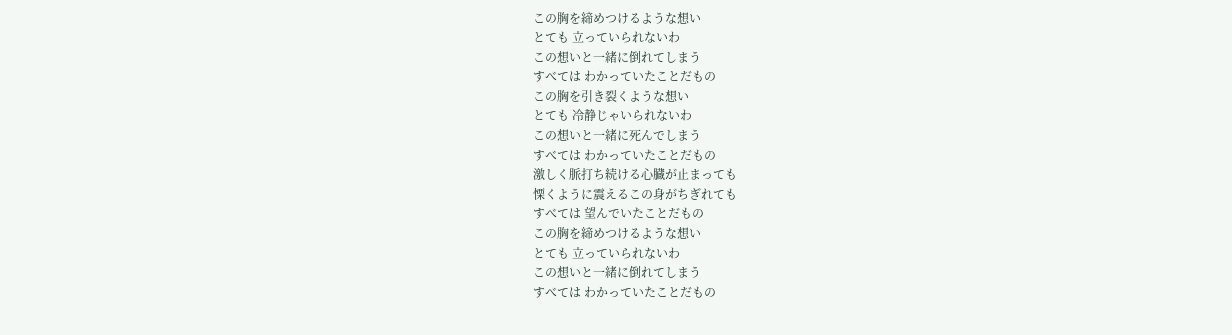この胸を締めつけるような想い
とても 立っていられないわ
この想いと一緒に倒れてしまう
すべては わかっていたことだもの
この胸を引き裂くような想い
とても 冷静じゃいられないわ
この想いと一緒に死んでしまう
すべては わかっていたことだもの
激しく脈打ち続ける心臓が止まっても
慄くように震えるこの身がちぎれても
すべては 望んでいたことだもの
この胸を締めつけるような想い
とても 立っていられないわ
この想いと一緒に倒れてしまう
すべては わかっていたことだもの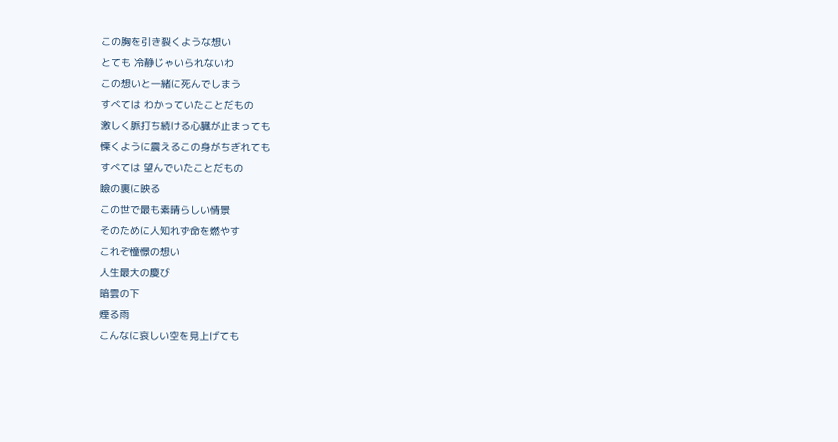この胸を引き裂くような想い
とても 冷静じゃいられないわ
この想いと一緒に死んでしまう
すべては わかっていたことだもの
激しく脈打ち続ける心臓が止まっても
慄くように震えるこの身がちぎれても
すべては 望んでいたことだもの
瞼の裏に映る
この世で最も素晴らしい情景
そのために人知れず命を燃やす
これぞ憧憬の想い
人生最大の慶び
暗雲の下
煙る雨
こんなに哀しい空を見上げても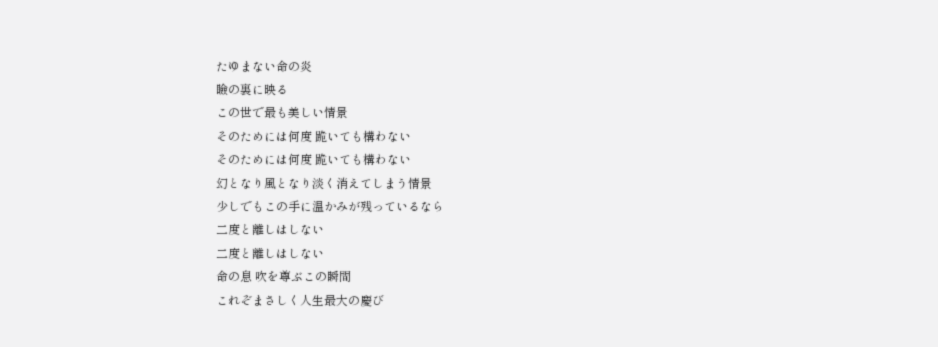たゆまない命の炎
瞼の裏に映る
この世で最も美しい情景
そのためには何度 跪いても構わない
そのためには何度 跪いても構わない
幻となり風となり淡く消えてしまう情景
少しでもこの手に温かみが残っているなら
二度と離しはしない
二度と離しはしない
命の息 吹を尊ぶこの瞬間
これぞまさしく人生最大の慶び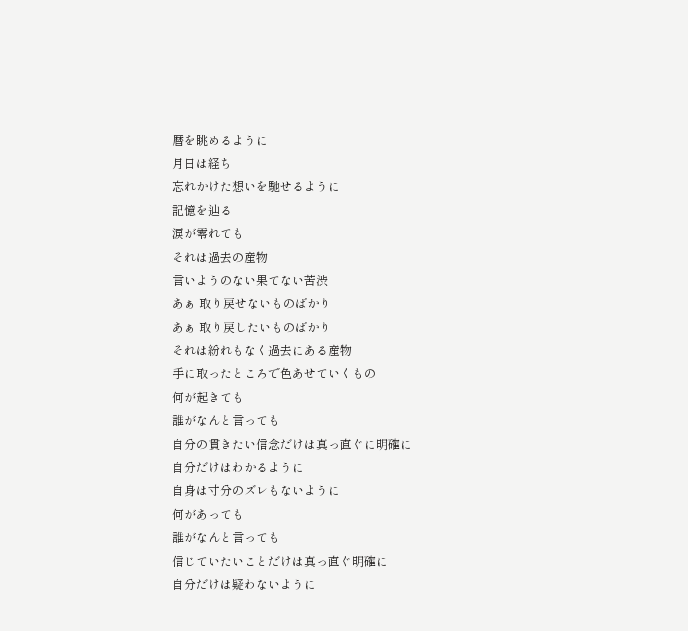暦を眺めるように
月日は経ち
忘れかけた想いを馳せるように
記憶を辿る
涙が零れても
それは過去の産物
言いようのない果てない苦渋
あぁ 取り戻せないものばかり
あぁ 取り戻したいものばかり
それは紛れもなく過去にある産物
手に取ったところで色あせていくもの
何が起きても
誰がなんと言っても
自分の貫きたい信念だけは真っ直ぐに明確に
自分だけはわかるように
自身は寸分のズレもないように
何があっても
誰がなんと言っても
信じていたいことだけは真っ直ぐ明確に
自分だけは疑わないように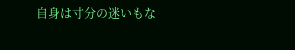自身は寸分の迷いもな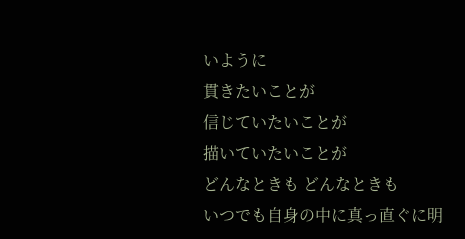いように
貫きたいことが
信じていたいことが
描いていたいことが
どんなときも どんなときも
いつでも自身の中に真っ直ぐに明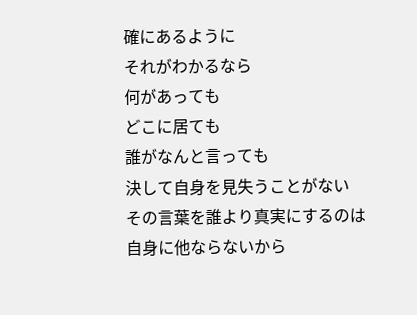確にあるように
それがわかるなら
何があっても
どこに居ても
誰がなんと言っても
決して自身を見失うことがない
その言葉を誰より真実にするのは
自身に他ならないから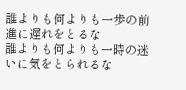誰よりも何よりも一歩の前進に遅れをとるな
誰よりも何よりも一時の迷いに気をとられるな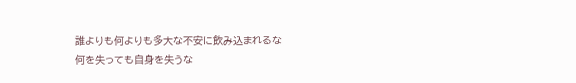誰よりも何よりも多大な不安に飲み込まれるな
何を失っても自身を失うな